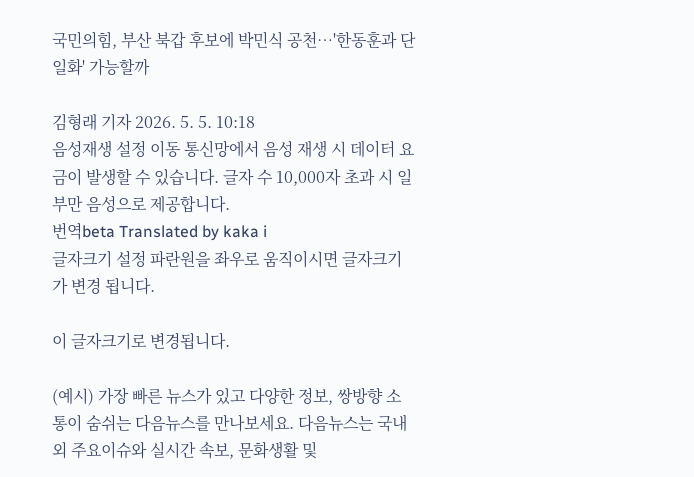국민의힘, 부산 북갑 후보에 박민식 공천…'한동훈과 단일화' 가능할까

김형래 기자 2026. 5. 5. 10:18
음성재생 설정 이동 통신망에서 음성 재생 시 데이터 요금이 발생할 수 있습니다. 글자 수 10,000자 초과 시 일부만 음성으로 제공합니다.
번역beta Translated by kaka i
글자크기 설정 파란원을 좌우로 움직이시면 글자크기가 변경 됩니다.

이 글자크기로 변경됩니다.

(예시) 가장 빠른 뉴스가 있고 다양한 정보, 쌍방향 소통이 숨쉬는 다음뉴스를 만나보세요. 다음뉴스는 국내외 주요이슈와 실시간 속보, 문화생활 및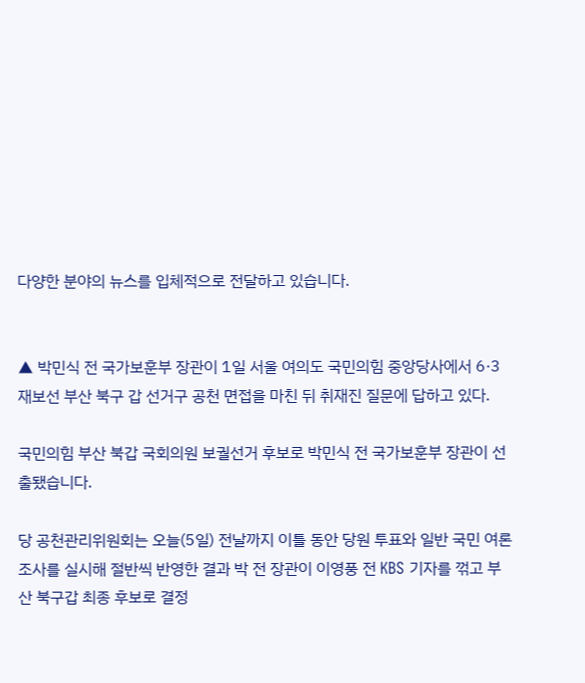다양한 분야의 뉴스를 입체적으로 전달하고 있습니다.


▲ 박민식 전 국가보훈부 장관이 1일 서울 여의도 국민의힘 중앙당사에서 6·3 재보선 부산 북구 갑 선거구 공천 면접을 마친 뒤 취재진 질문에 답하고 있다.

국민의힘 부산 북갑 국회의원 보궐선거 후보로 박민식 전 국가보훈부 장관이 선출됐습니다.

당 공천관리위원회는 오늘(5일) 전날까지 이틀 동안 당원 투표와 일반 국민 여론조사를 실시해 절반씩 반영한 결과 박 전 장관이 이영풍 전 KBS 기자를 꺾고 부산 북구갑 최종 후보로 결정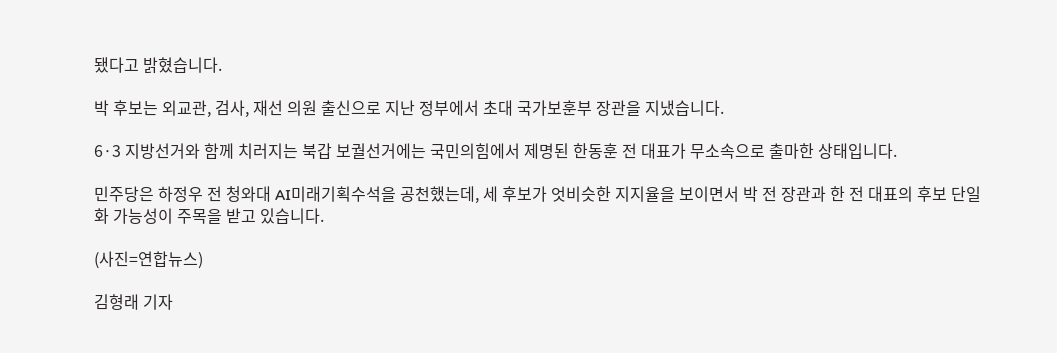됐다고 밝혔습니다.

박 후보는 외교관, 검사, 재선 의원 출신으로 지난 정부에서 초대 국가보훈부 장관을 지냈습니다.

6·3 지방선거와 함께 치러지는 북갑 보궐선거에는 국민의힘에서 제명된 한동훈 전 대표가 무소속으로 출마한 상태입니다.

민주당은 하정우 전 청와대 AI미래기획수석을 공천했는데, 세 후보가 엇비슷한 지지율을 보이면서 박 전 장관과 한 전 대표의 후보 단일화 가능성이 주목을 받고 있습니다.

(사진=연합뉴스)

김형래 기자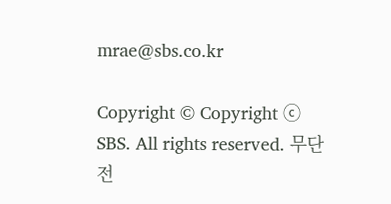mrae@sbs.co.kr

Copyright © Copyright ⓒ SBS. All rights reserved. 무단 전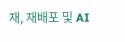재, 재배포 및 AI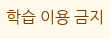학습 이용 금지